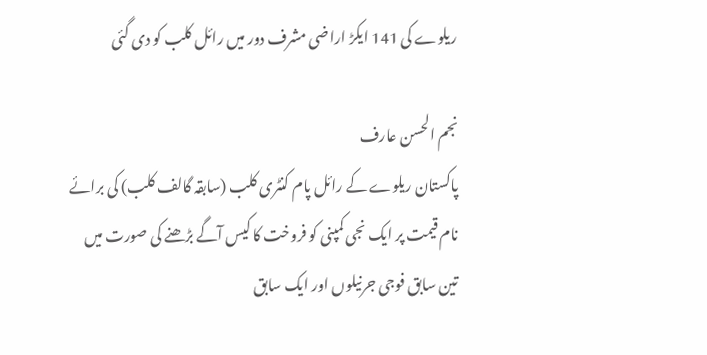ریلوے کی 141 ایکڑ اراضی مشرف دور میں رائل کلب کو دی گئی

نجم الحسن عارف
پاکستان ریلوے کے رائل پام کنٹری کلب (سابقہ گالف کلب) کی برائے نام قیمت پر ایک نجی کمپنی کو فروخت کا کیس آگے بڑھنے کی صورت میں تین سابق فوجی جرنیلوں اور ایک سابق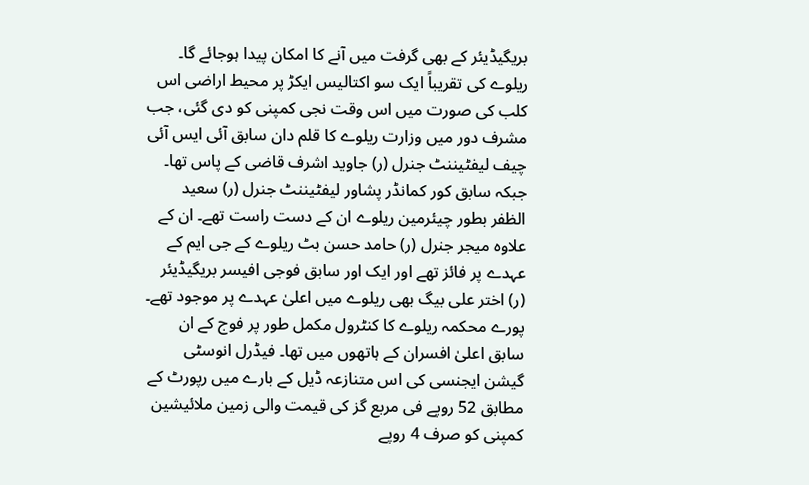بریگیڈیئر کے بھی گرفت میں آنے کا امکان پیدا ہوجائے گا۔ ریلوے کی تقریباً ایک سو اکتالیس ایکڑ پر محیط اراضی اس کلب کی صورت میں اس وقت نجی کمپنی کو دی گئی، جب مشرف دور میں وزارت ریلوے کا قلم دان سابق آئی ایس آئی چیف لیفٹیننٹ جنرل (ر) جاوید اشرف قاضی کے پاس تھا۔ جبکہ سابق کور کمانڈر پشاور لیفٹیننٹ جنرل (ر) سعید الظفر بطور چیئرمین ریلوے ان کے دست راست تھے۔ ان کے علاوہ میجر جنرل (ر) حامد حسن بٹ ریلوے کے جی ایم کے عہدے پر فائز تھے اور ایک اور سابق فوجی افیسر بریگیڈیئر (ر) اختر علی بیگ بھی ریلوے میں اعلیٰ عہدے پر موجود تھے۔ پورے محکمہ ریلوے کا کنٹرول مکمل طور پر فوج کے ان سابق اعلیٰ افسران کے ہاتھوں میں تھا۔ فیڈرل انوسٹی گیشن ایجنسی کی اس متنازعہ ڈیل کے بارے میں رپورٹ کے مطابق 52 روپے فی مربع گز کی قیمت والی زمین ملائیشین کمپنی کو صرف 4 روپے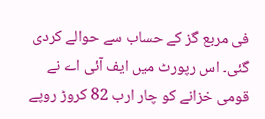فی مربع گز کے حساب سے حوالے کردی گئی۔ اس رپورٹ میں ایف آئی اے نے قومی خزانے کو چار ارب 82 کروڑ روپے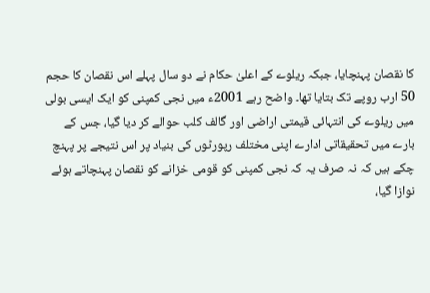کا نقصان پہنچایا، جبکہ ریلوے کے اعلیٰ حکام نے دو سال پہلے اس نقصان کا حجم 50 ارب روپے تک بتایا تھا۔ واضح رہے 2001ء میں نجی کمپنی کو ایک ایسی بولی میں ریلوے کی انتہائی قیمتی اراضی اور گالف کلب حوالے کر دیا گیا، جس کے بارے میں تحقیقاتی ادارے اپنی مختلف رپورٹوں کی بنیاد پر اس نتیجے پر پہنچ چکے ہیں کہ نہ صرف یہ کہ نجی کمپنی کو قومی خزانے کو نقصان پہنچاتے ہوئے نوازا گیا،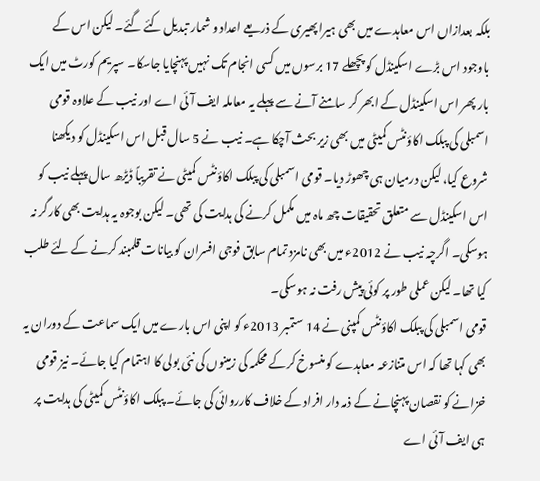بلکہ بعدازاں اس معاہدے میں بھی ہیرا پھیری کے ذریعے اعداد و شمار تبدیل کئے گئے۔ لیکن اس کے باوجود اس بڑے اسکینڈل کو پچھلے 17 برسوں میں کسی انجام تک نہیں پہنچایا جاسکا۔ سپریم کورٹ میں ایک بار پھر اس اسکینڈل کے ابھر کر سامنے آنے سے پہلے یہ معاملہ ایف آئی اے اور نیب کے علاوہ قومی اسمبلی کی پبلک اکاؤنٹس کمیٹی میں بھی زیر بحث آچکا ہے۔ نیب نے 5 سال قبل اس اسکینڈل کو دیکھنا شروع کیا، لیکن درمیان ہی چھوڑ دیا۔ قومی اسمبلی کی پبلک اکاؤنٹس کمیٹی نے تقریباً ڈیڑھ سال پہلے نیب کو اس اسکینڈل سے متعلق تحقیقات چھ ماہ میں مکمل کرنے کی ہدایت کی تھی۔ لیکن بوجوہ یہ ہدایت بھی کارگر نہ ہوسکی۔ اگرچہ نیب نے 2012ء میں بھی نامزد تمام سابق فوجی افسران کو بیانات قلمبند کرنے کے لئے طلب کیا تھا۔ لیکن عملی طور پر کوئی پیش رفت نہ ہوسکی۔
قومی اسمبلی کی پبلک اکاؤنٹس کمپنی نے 14 ستمبر 2013ء کو اپنی اس بارے میں ایک سماعت کے دوران یہ بھی کہا تھا کہ اس متنازعہ معاہدے کو منسوخ کرکے محکمہ کی زمینوں کی نئی بولی کا اہتمام کیا جائے۔ نیز قومی خزانے کو نقصان پہنچانے کے ذمہ دار افراد کے خلاف کارروائی کی جائے۔ پبلک اکاؤنٹس کمیٹی کی ہدایت پر ہی ایف آئی اے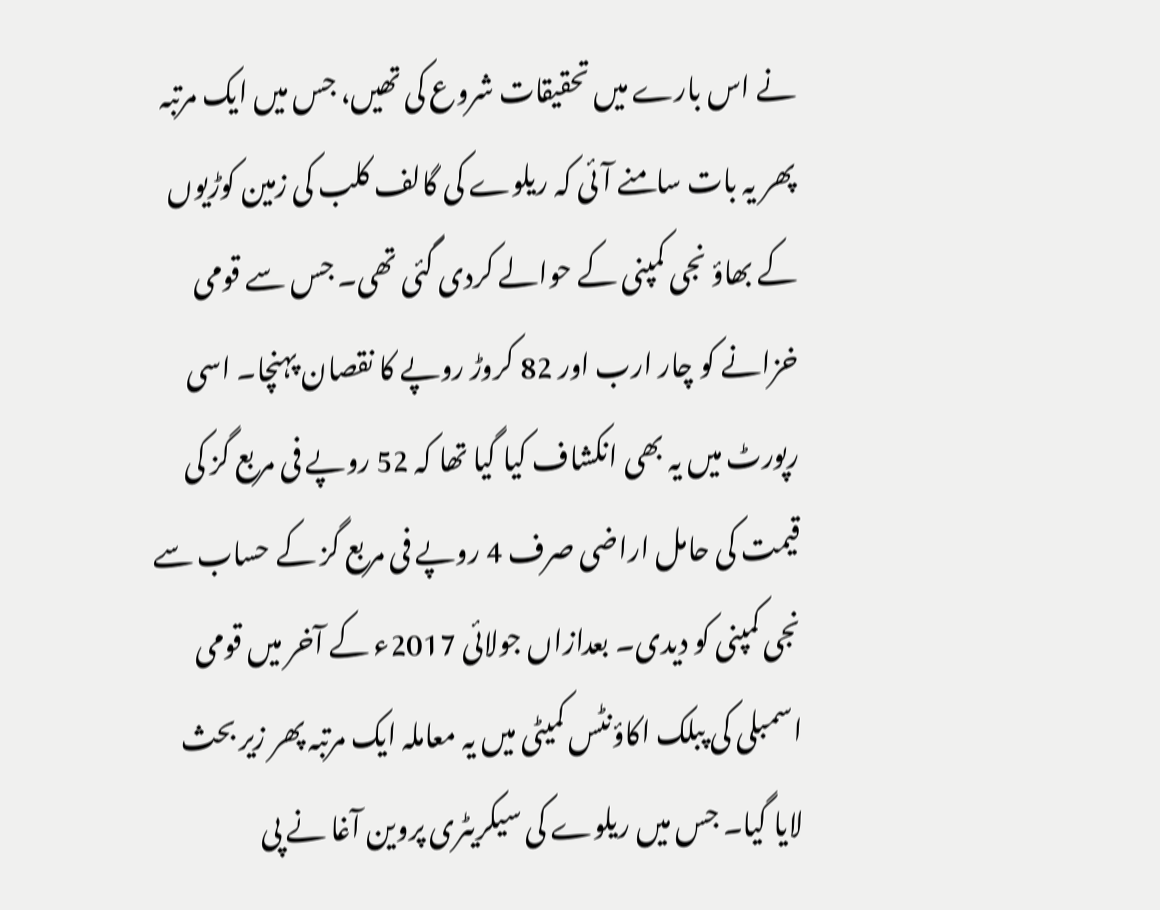نے اس بارے میں تحقیقات شروع کی تھیں، جس میں ایک مرتبہ پھر یہ بات سامنے آئی کہ ریلوے کی گالف کلب کی زمین کوڑیوں کے بھاؤ نجی کمپنی کے حوالے کردی گئی تھی۔ جس سے قومی خزانے کو چار ارب اور 82 کروڑ روپے کا نقصان پہنچا۔ اسی رپورٹ میں یہ بھی انکشاف کیا گیا تھا کہ 52 روپے فی مربع گز کی قیمت کی حامل اراضی صرف 4 روپے فی مربع گز کے حساب سے نجی کمپنی کو دیدی۔ بعدازاں جولائی 2017ء کے آخر میں قومی اسمبلی کی پبلک اکاؤنٹس کمیٹی میں یہ معاملہ ایک مرتبہ پھر زیر بحث لایا گیا۔ جس میں ریلوے کی سیکریٹری پروین آغا نے پی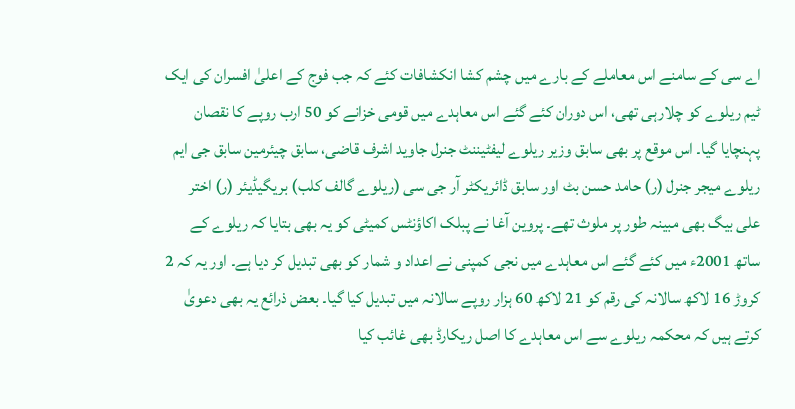اے سی کے سامنے اس معاملے کے بارے میں چشم کشا انکشافات کئے کہ جب فوج کے اعلیٰ افسران کی ایک ٹیم ریلوے کو چلارہی تھی، اس دوران کئے گئے اس معاہدے میں قومی خزانے کو 50 ارب روپے کا نقصان پہنچایا گیا۔ اس موقع پر بھی سابق وزیر ریلوے لیفٹیننٹ جنرل جاوید اشرف قاضی، سابق چیئرمین سابق جی ایم ریلوے میجر جنرل (ر) حامد حسن بٹ اور سابق ڈائریکٹر آر جی سی (ریلوے گالف کلب) بریگیڈیئر (ر) اختر علی بیگ بھی مبینہ طور پر ملوث تھے۔ پروین آغا نے پبلک اکاؤنٹس کمیٹی کو یہ بھی بتایا کہ ریلوے کے ساتھ 2001ء میں کئے گئے اس معاہدے میں نجی کمپنی نے اعداد و شمار کو بھی تبدیل کر دیا ہے۔ اور یہ کہ 2 کروڑ 16 لاکھ سالانہ کی رقم کو 21 لاکھ 60 ہزار روپے سالانہ میں تبدیل کیا گیا۔ بعض ذرائع یہ بھی دعویٰ کرتے ہیں کہ محکمہ ریلوے سے اس معاہدے کا اصل ریکارڈ بھی غائب کیا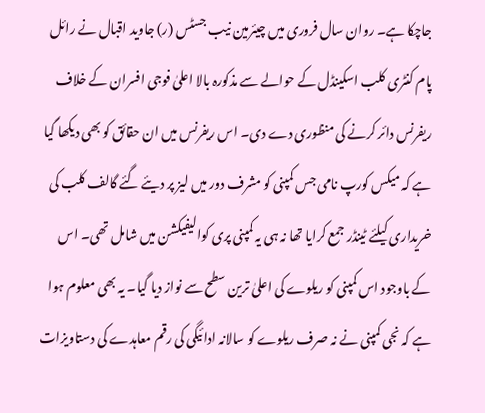جاچکا ہے۔ روان سال فروری میں چیئرمین نیب جسٹس (ر) جاوید اقبال نے رائل پام کنٹری کلب اسکینڈل کے حوالے سے مذکورہ بالا اعلیٰ فوجی افسران کے خلاف ریفرنس دائر کرنے کی منظوری دے دی۔ اس ریفرنس میں ان حقائق کو بھی دیکھا گیا ہے کہ میکس کورپ نامی جس کمپنی کو مشرف دور میں لیز پر دیئے گئے گالف کلب کی خریداری کیلئے ٹینڈر جمع کرایا تھا نہ ہی یہ کمپنی پری کوالیفیکشن میں شامل تھی۔ اس کے باوجود اس کمپنی کو ریلوے کی اعلیٰ ترین سطح سے نواز دیا گیا۔ یہ بھی معلوم ہوا ہے کہ نجی کمپنی نے نہ صرف ریلوے کو سالانہ ادائیگی کی رقم معاہدے کی دستاویزات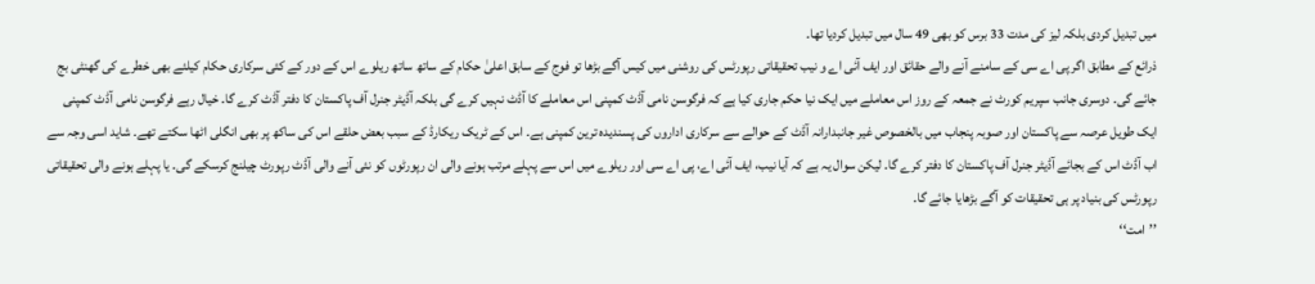میں تبدیل کردی بلکہ لیز کی مدت 33 برس کو بھی 49 سال میں تبدیل کردیا تھا۔
ذرائع کے مطابق اگر پی اے سی کے سامنے آنے والے حقائق اور ایف آئی اے و نیب تحقیقاتی رپورٹس کی روشنی میں کیس آگے بڑھا تو فوج کے سابق اعلیٰ حکام کے ساتھ ساتھ ریلوے اس کے دور کے کئی سرکاری حکام کیلئے بھی خطرے کی گھنٹی بج جائے گی۔ دوسری جانب سپریم کورٹ نے جمعہ کے روز اس معاملے میں ایک نیا حکم جاری کیا ہے کہ فرگوسن نامی آڈٹ کمپنی اس معاملے کا آڈٹ نہیں کرے گی بلکہ آڈیٹر جنرل آف پاکستان کا دفتر آڈٹ کرے گا۔ خیال رہے فرگوسن نامی آڈٹ کمپنی ایک طویل عرصہ سے پاکستان اور صوبہ پنجاب میں بالخصوص غیر جانبدارانہ آڈٹ کے حوالے سے سرکاری اداروں کی پسندیدہ ترین کمپنی ہے۔ اس کے ٹریک ریکارڈ کے سبب بعض حلقے اس کی ساکھ پر بھی انگلی اٹھا سکتے تھے۔ شاید اسی وجہ سے اب آڈٹ اس کے بجائے آڈیٹر جنرل آف پاکستان کا دفتر کرے گا۔ لیکن سوال یہ ہے کہ آیا نیب، ایف آئی اے، پی اے سی اور ریلوے میں اس سے پہلے مرتب ہونے والی ان رپورٹوں کو نئی آنے والی آڈٹ رپورٹ چیلنج کرسکے گی۔ یا پہلے ہونے والی تحقیقاتی رپورٹس کی بنیاد پر ہی تحقیقات کو آگے بڑھایا جائے گا۔
’’امت‘‘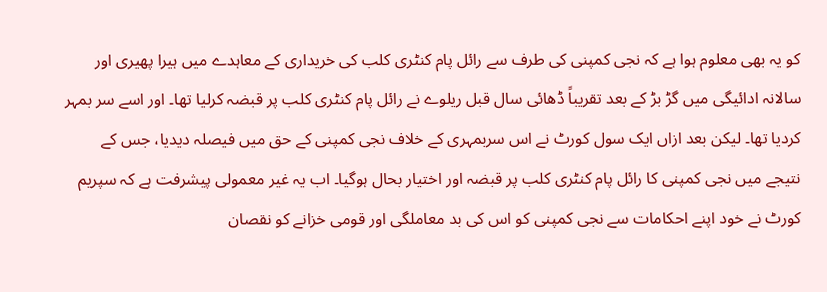کو یہ بھی معلوم ہوا ہے کہ نجی کمپنی کی طرف سے رائل پام کنٹری کلب کی خریداری کے معاہدے میں ہیرا پھیری اور سالانہ ادائیگی میں گڑ بڑ کے بعد تقریباً ڈھائی سال قبل ریلوے نے رائل پام کنٹری کلب پر قبضہ کرلیا تھا۔ اور اسے سر بمہر کردیا تھا۔ لیکن بعد ازاں ایک سول کورٹ نے اس سربمہری کے خلاف نجی کمپنی کے حق میں فیصلہ دیدیا، جس کے نتیجے میں نجی کمپنی کا رائل پام کنٹری کلب پر قبضہ اور اختیار بحال ہوگیا۔ اب یہ غیر معمولی پیشرفت ہے کہ سپریم کورٹ نے خود اپنے احکامات سے نجی کمپنی کو اس کی بد معاملگی اور قومی خزانے کو نقصان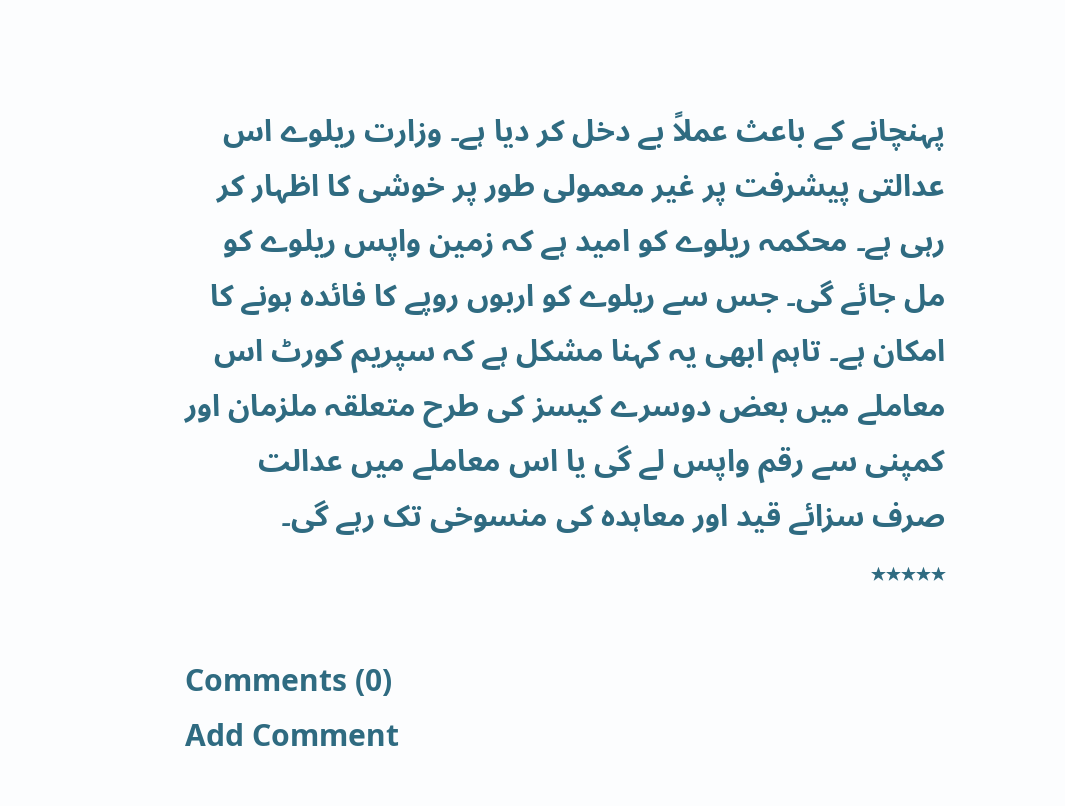پہنچانے کے باعث عملاً بے دخل کر دیا ہے۔ وزارت ریلوے اس عدالتی پیشرفت پر غیر معمولی طور پر خوشی کا اظہار کر رہی ہے۔ محکمہ ریلوے کو امید ہے کہ زمین واپس ریلوے کو مل جائے گی۔ جس سے ریلوے کو اربوں روپے کا فائدہ ہونے کا امکان ہے۔ تاہم ابھی یہ کہنا مشکل ہے کہ سپریم کورٹ اس معاملے میں بعض دوسرے کیسز کی طرح متعلقہ ملزمان اور کمپنی سے رقم واپس لے گی یا اس معاملے میں عدالت صرف سزائے قید اور معاہدہ کی منسوخی تک رہے گی۔
٭٭٭٭٭

Comments (0)
Add Comment